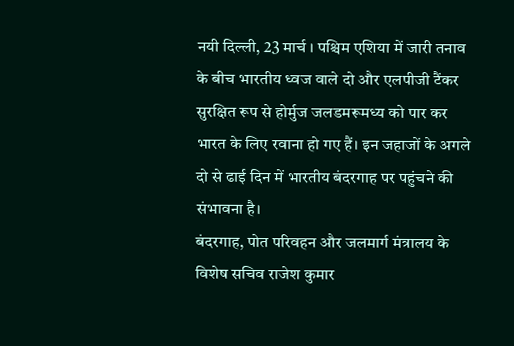नयी दिल्ली, 23 मार्च । पश्चिम एशिया में जारी तनाव के बीच भारतीय ध्वज वाले दो और एलपीजी टैंकर सुरक्षित रूप से होर्मुज जलडमरूमध्य को पार कर भारत के लिए रवाना हो गए हैं। इन जहाजों के अगले दो से ढाई दिन में भारतीय बंदरगाह पर पहुंचने की संभावना है।
बंदरगाह, पोत परिवहन और जलमार्ग मंत्रालय के विशेष सचिव राजेश कुमार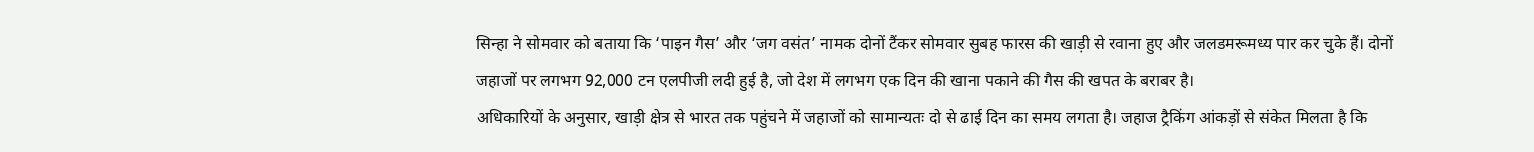सिन्हा ने सोमवार को बताया कि ‘पाइन गैस’ और ‘जग वसंत’ नामक दोनों टैंकर सोमवार सुबह फारस की खाड़ी से रवाना हुए और जलडमरूमध्य पार कर चुके हैं। दोनों जहाजों पर लगभग 92,000 टन एलपीजी लदी हुई है, जो देश में लगभग एक दिन की खाना पकाने की गैस की खपत के बराबर है।
अधिकारियों के अनुसार, खाड़ी क्षेत्र से भारत तक पहुंचने में जहाजों को सामान्यतः दो से ढाई दिन का समय लगता है। जहाज ट्रैकिंग आंकड़ों से संकेत मिलता है कि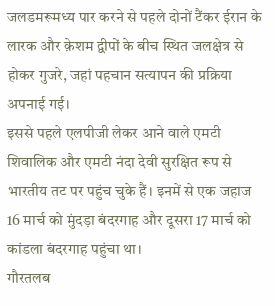जलडमरूमध्य पार करने से पहले दोनों टैंकर ईरान के लारक और क़ेशम द्वीपों के बीच स्थित जलक्षेत्र से होकर गुजरे, जहां पहचान सत्यापन की प्रक्रिया अपनाई गई।
इससे पहले एलपीजी लेकर आने वाले एमटी शिवालिक और एमटी नंदा देवी सुरक्षित रूप से भारतीय तट पर पहुंच चुके हैं। इनमें से एक जहाज 16 मार्च को मुंदड़ा बंदरगाह और दूसरा 17 मार्च को कांडला बंदरगाह पहुंचा था।
गौरतलब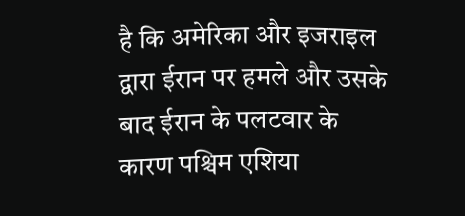है कि अमेरिका और इजराइल द्वारा ईरान पर हमले और उसके बाद ईरान के पलटवार के कारण पश्चिम एशिया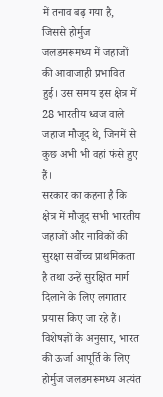में तनाव बढ़ गया है, जिससे होर्मुज जलडमरूमध्य में जहाजों की आवाजाही प्रभावित हुई। उस समय इस क्षेत्र में 28 भारतीय ध्वज वाले जहाज मौजूद थे, जिनमें से कुछ अभी भी वहां फंसे हुए हैं।
सरकार का कहना है कि क्षेत्र में मौजूद सभी भारतीय जहाजों और नाविकों की सुरक्षा सर्वोच्च प्राथमिकता है तथा उन्हें सुरक्षित मार्ग दिलाने के लिए लगातार प्रयास किए जा रहे हैं। विशेषज्ञों के अनुसार, भारत की ऊर्जा आपूर्ति के लिए होर्मुज जलडमरूमध्य अत्यंत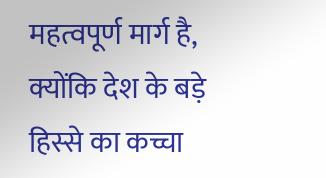महत्वपूर्ण मार्ग है, क्योंकि देश के बड़े हिस्से का कच्चा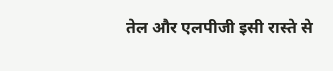तेल और एलपीजी इसी रास्ते से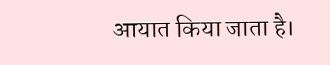आयात किया जाता है।